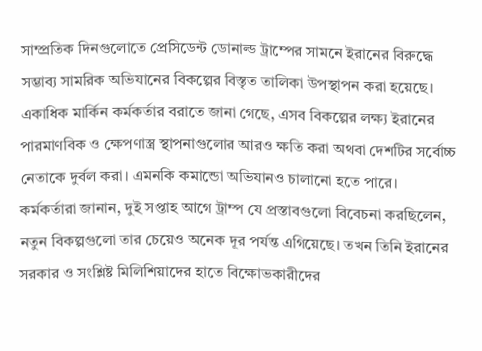সাম্প্রতিক দিনগুলোতে প্রেসিডেন্ট ডোনাল্ড ট্রাম্পের সামনে ইরানের বিরুদ্ধে সম্ভাব্য সামরিক অভিযানের বিকল্পের বিস্তৃত তালিকা উপস্থাপন করা হয়েছে। একাধিক মার্কিন কর্মকর্তার বরাতে জানা গেছে, এসব বিকল্পের লক্ষ্য ইরানের পারমাণবিক ও ক্ষেপণাস্ত্র স্থাপনাগুলোর আরও ক্ষতি করা অথবা দেশটির সর্বোচ্চ নেতাকে দুর্বল করা। এমনকি কমান্ডো অভিযানও চালানো হতে পারে।
কর্মকর্তারা জানান, দুই সপ্তাহ আগে ট্রাম্প যে প্রস্তাবগুলো বিবেচনা করছিলেন, নতুন বিকল্পগুলো তার চেয়েও অনেক দূর পর্যন্ত এগিয়েছে। তখন তিনি ইরানের সরকার ও সংশ্লিষ্ট মিলিশিয়াদের হাতে বিক্ষোভকারীদের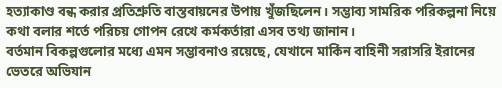হত্যাকাণ্ড বন্ধ করার প্রতিশ্রুতি বাস্তবায়নের উপায় খুঁজছিলেন। সম্ভাব্য সামরিক পরিকল্পনা নিয়ে কথা বলার শর্তে পরিচয় গোপন রেখে কর্মকর্তারা এসব তথ্য জানান।
বর্তমান বিকল্পগুলোর মধ্যে এমন সম্ভাবনাও রয়েছে, যেখানে মার্কিন বাহিনী সরাসরি ইরানের ভেতরে অভিযান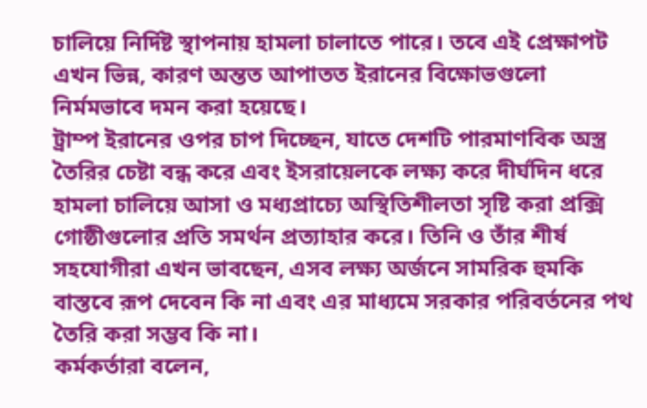চালিয়ে নির্দিষ্ট স্থাপনায় হামলা চালাতে পারে। তবে এই প্রেক্ষাপট এখন ভিন্ন, কারণ অন্তত আপাতত ইরানের বিক্ষোভগুলো নির্মমভাবে দমন করা হয়েছে।
ট্রাম্প ইরানের ওপর চাপ দিচ্ছেন, যাতে দেশটি পারমাণবিক অস্ত্র তৈরির চেষ্টা বন্ধ করে এবং ইসরায়েলকে লক্ষ্য করে দীর্ঘদিন ধরে হামলা চালিয়ে আসা ও মধ্যপ্রাচ্যে অস্থিতিশীলতা সৃষ্টি করা প্রক্সি গোষ্ঠীগুলোর প্রতি সমর্থন প্রত্যাহার করে। তিনি ও তাঁর শীর্ষ সহযোগীরা এখন ভাবছেন, এসব লক্ষ্য অর্জনে সামরিক হুমকি বাস্তবে রূপ দেবেন কি না এবং এর মাধ্যমে সরকার পরিবর্তনের পথ তৈরি করা সম্ভব কি না।
কর্মকর্তারা বলেন,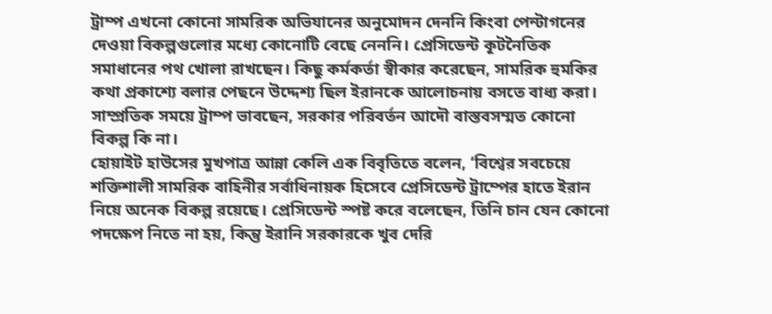ট্রাম্প এখনো কোনো সামরিক অভিযানের অনুমোদন দেননি কিংবা পেন্টাগনের দেওয়া বিকল্পগুলোর মধ্যে কোনোটি বেছে নেননি। প্রেসিডেন্ট কূটনৈতিক সমাধানের পথ খোলা রাখছেন। কিছু কর্মকর্তা স্বীকার করেছেন, সামরিক হুমকির কথা প্রকাশ্যে বলার পেছনে উদ্দেশ্য ছিল ইরানকে আলোচনায় বসতে বাধ্য করা। সাম্প্রতিক সময়ে ট্রাম্প ভাবছেন, সরকার পরিবর্তন আদৌ বাস্তবসম্মত কোনো বিকল্প কি না।
হোয়াইট হাউসের মুখপাত্র আন্না কেলি এক বিবৃতিতে বলেন, ‘বিশ্বের সবচেয়ে শক্তিশালী সামরিক বাহিনীর সর্বাধিনায়ক হিসেবে প্রেসিডেন্ট ট্রাম্পের হাতে ইরান নিয়ে অনেক বিকল্প রয়েছে। প্রেসিডেন্ট স্পষ্ট করে বলেছেন, তিনি চান যেন কোনো পদক্ষেপ নিতে না হয়, কিন্তু ইরানি সরকারকে খুব দেরি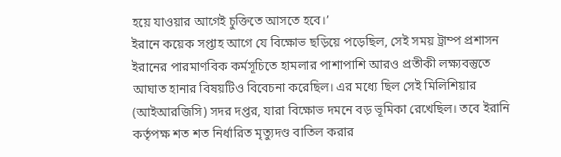হয়ে যাওয়ার আগেই চুক্তিতে আসতে হবে।’
ইরানে কয়েক সপ্তাহ আগে যে বিক্ষোভ ছড়িয়ে পড়েছিল, সেই সময় ট্রাম্প প্রশাসন ইরানের পারমাণবিক কর্মসূচিতে হামলার পাশাপাশি আরও প্রতীকী লক্ষ্যবস্তুতে আঘাত হানার বিষয়টিও বিবেচনা করেছিল। এর মধ্যে ছিল সেই মিলিশিয়ার (আইআরজিসি) সদর দপ্তর, যারা বিক্ষোভ দমনে বড় ভূমিকা রেখেছিল। তবে ইরানি কর্তৃপক্ষ শত শত নির্ধারিত মৃত্যুদণ্ড বাতিল করার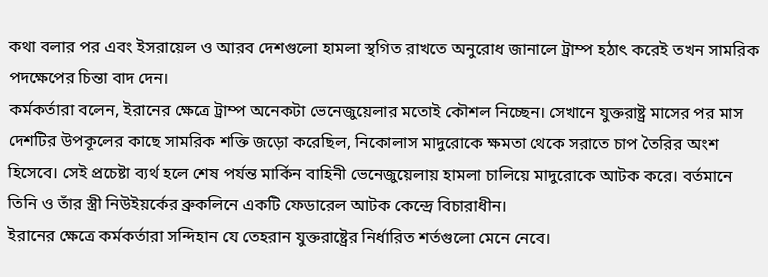কথা বলার পর এবং ইসরায়েল ও আরব দেশগুলো হামলা স্থগিত রাখতে অনুরোধ জানালে ট্রাম্প হঠাৎ করেই তখন সামরিক পদক্ষেপের চিন্তা বাদ দেন।
কর্মকর্তারা বলেন, ইরানের ক্ষেত্রে ট্রাম্প অনেকটা ভেনেজুয়েলার মতোই কৌশল নিচ্ছেন। সেখানে যুক্তরাষ্ট্র মাসের পর মাস দেশটির উপকূলের কাছে সামরিক শক্তি জড়ো করেছিল, নিকোলাস মাদুরোকে ক্ষমতা থেকে সরাতে চাপ তৈরির অংশ হিসেবে। সেই প্রচেষ্টা ব্যর্থ হলে শেষ পর্যন্ত মার্কিন বাহিনী ভেনেজুয়েলায় হামলা চালিয়ে মাদুরোকে আটক করে। বর্তমানে তিনি ও তাঁর স্ত্রী নিউইয়র্কের ব্রুকলিনে একটি ফেডারেল আটক কেন্দ্রে বিচারাধীন।
ইরানের ক্ষেত্রে কর্মকর্তারা সন্দিহান যে তেহরান যুক্তরাষ্ট্রের নির্ধারিত শর্তগুলো মেনে নেবে।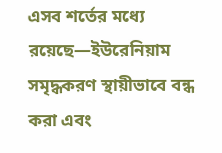এসব শর্তের মধ্যে রয়েছে—ইউরেনিয়াম সমৃদ্ধকরণ স্থায়ীভাবে বন্ধ করা এবং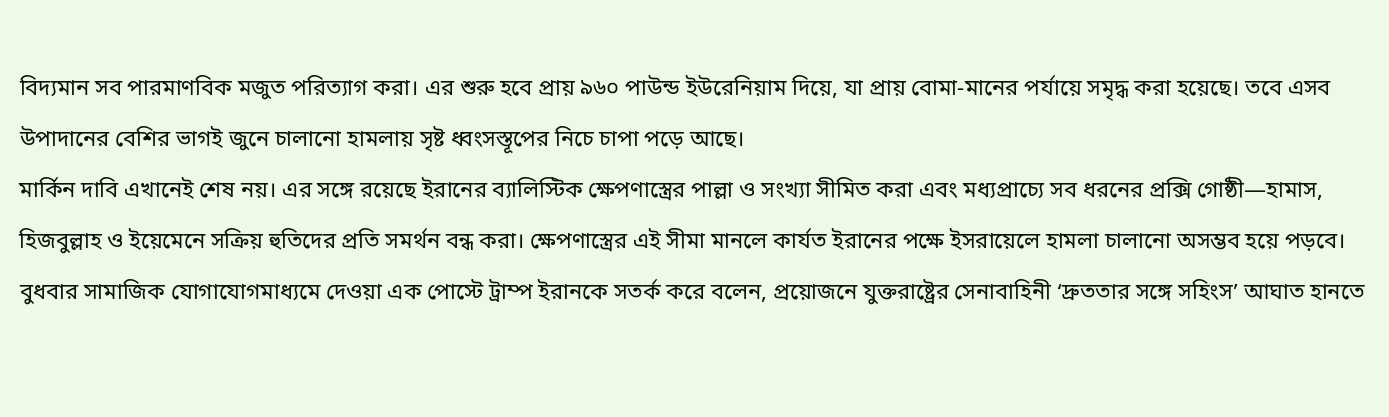বিদ্যমান সব পারমাণবিক মজুত পরিত্যাগ করা। এর শুরু হবে প্রায় ৯৬০ পাউন্ড ইউরেনিয়াম দিয়ে, যা প্রায় বোমা-মানের পর্যায়ে সমৃদ্ধ করা হয়েছে। তবে এসব উপাদানের বেশির ভাগই জুনে চালানো হামলায় সৃষ্ট ধ্বংসস্তূপের নিচে চাপা পড়ে আছে।
মার্কিন দাবি এখানেই শেষ নয়। এর সঙ্গে রয়েছে ইরানের ব্যালিস্টিক ক্ষেপণাস্ত্রের পাল্লা ও সংখ্যা সীমিত করা এবং মধ্যপ্রাচ্যে সব ধরনের প্রক্সি গোষ্ঠী—হামাস, হিজবুল্লাহ ও ইয়েমেনে সক্রিয় হুতিদের প্রতি সমর্থন বন্ধ করা। ক্ষেপণাস্ত্রের এই সীমা মানলে কার্যত ইরানের পক্ষে ইসরায়েলে হামলা চালানো অসম্ভব হয়ে পড়বে।
বুধবার সামাজিক যোগাযোগমাধ্যমে দেওয়া এক পোস্টে ট্রাম্প ইরানকে সতর্ক করে বলেন, প্রয়োজনে যুক্তরাষ্ট্রের সেনাবাহিনী ‘দ্রুততার সঙ্গে সহিংস’ আঘাত হানতে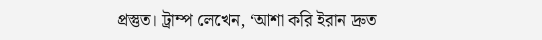প্রস্তুত। ট্রাম্প লেখেন, ‘আশা করি ইরান দ্রুত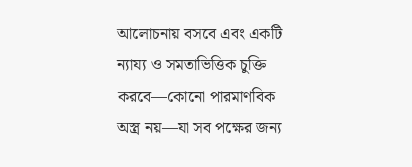আলোচনায় বসবে এবং একটি ন্যায্য ও সমতাভিত্তিক চুক্তি করবে—কোনো পারমাণবিক অস্ত্র নয়—যা সব পক্ষের জন্য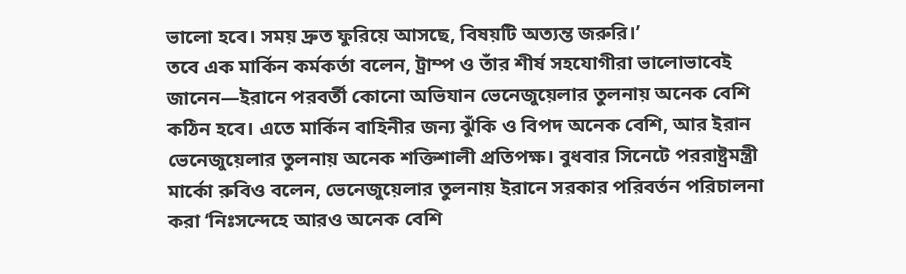ভালো হবে। সময় দ্রুত ফুরিয়ে আসছে, বিষয়টি অত্যন্ত জরুরি।’
তবে এক মার্কিন কর্মকর্তা বলেন, ট্রাম্প ও তাঁর শীর্ষ সহযোগীরা ভালোভাবেই জানেন—ইরানে পরবর্তী কোনো অভিযান ভেনেজুয়েলার তুলনায় অনেক বেশি কঠিন হবে। এতে মার্কিন বাহিনীর জন্য ঝুঁকি ও বিপদ অনেক বেশি, আর ইরান ভেনেজুয়েলার তুলনায় অনেক শক্তিশালী প্রতিপক্ষ। বুধবার সিনেটে পররাষ্ট্রমন্ত্রী মার্কো রুবিও বলেন, ভেনেজুয়েলার তুলনায় ইরানে সরকার পরিবর্তন পরিচালনা করা ‘নিঃসন্দেহে আরও অনেক বেশি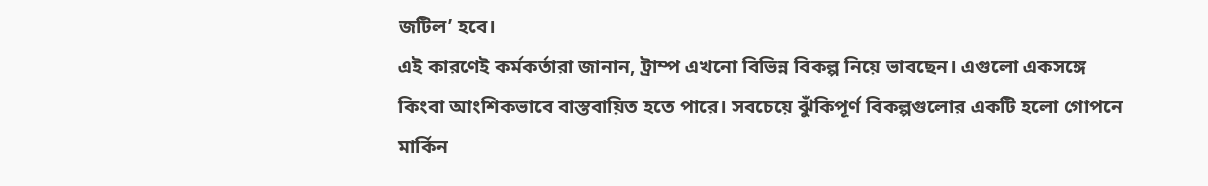জটিল’ হবে।
এই কারণেই কর্মকর্তারা জানান, ট্রাম্প এখনো বিভিন্ন বিকল্প নিয়ে ভাবছেন। এগুলো একসঙ্গে কিংবা আংশিকভাবে বাস্তবায়িত হতে পারে। সবচেয়ে ঝুঁকিপূর্ণ বিকল্পগুলোর একটি হলো গোপনে মার্কিন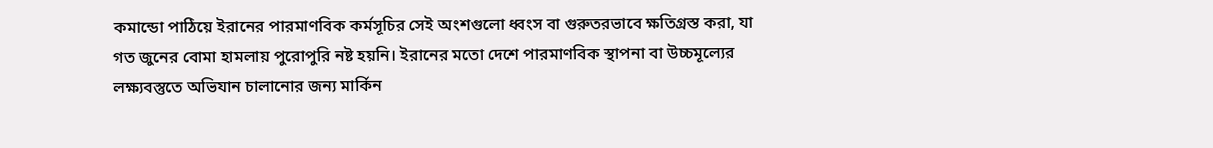কমান্ডো পাঠিয়ে ইরানের পারমাণবিক কর্মসূচির সেই অংশগুলো ধ্বংস বা গুরুতরভাবে ক্ষতিগ্রস্ত করা, যা গত জুনের বোমা হামলায় পুরোপুরি নষ্ট হয়নি। ইরানের মতো দেশে পারমাণবিক স্থাপনা বা উচ্চমূল্যের লক্ষ্যবস্তুতে অভিযান চালানোর জন্য মার্কিন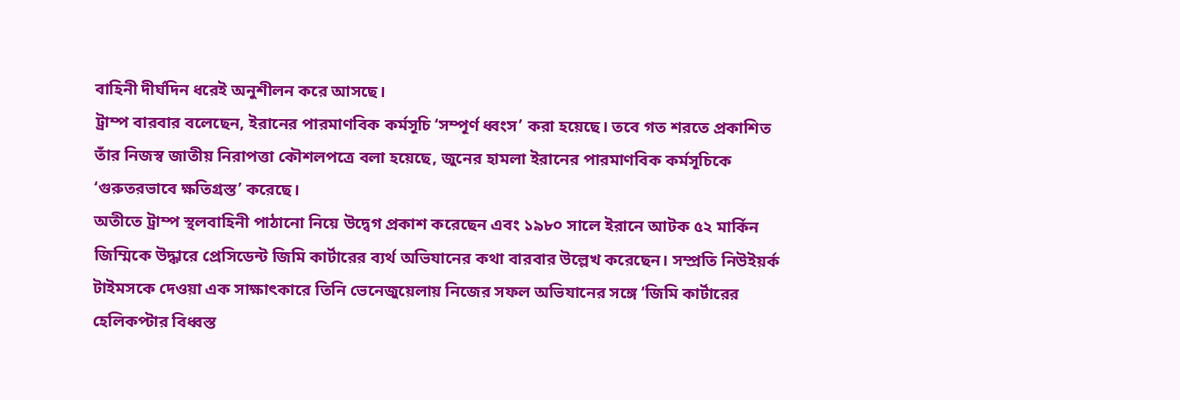বাহিনী দীর্ঘদিন ধরেই অনুশীলন করে আসছে।
ট্রাম্প বারবার বলেছেন, ইরানের পারমাণবিক কর্মসূচি ‘সম্পূর্ণ ধ্বংস’ করা হয়েছে। তবে গত শরতে প্রকাশিত তাঁর নিজস্ব জাতীয় নিরাপত্তা কৌশলপত্রে বলা হয়েছে, জুনের হামলা ইরানের পারমাণবিক কর্মসূচিকে ‘গুরুতরভাবে ক্ষতিগ্রস্ত’ করেছে।
অতীতে ট্রাম্প স্থলবাহিনী পাঠানো নিয়ে উদ্বেগ প্রকাশ করেছেন এবং ১৯৮০ সালে ইরানে আটক ৫২ মার্কিন জিম্মিকে উদ্ধারে প্রেসিডেন্ট জিমি কার্টারের ব্যর্থ অভিযানের কথা বারবার উল্লেখ করেছেন। সম্প্রতি নিউইয়র্ক টাইমসকে দেওয়া এক সাক্ষাৎকারে তিনি ভেনেজুয়েলায় নিজের সফল অভিযানের সঙ্গে ‘জিমি কার্টারের হেলিকপ্টার বিধ্বস্ত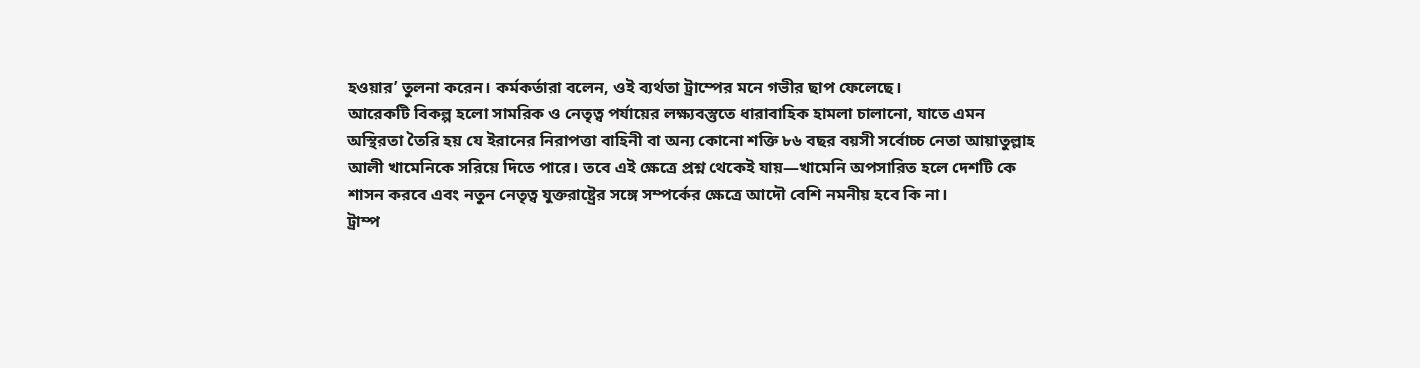হওয়ার’ তুলনা করেন। কর্মকর্তারা বলেন, ওই ব্যর্থতা ট্রাম্পের মনে গভীর ছাপ ফেলেছে।
আরেকটি বিকল্প হলো সামরিক ও নেতৃত্ব পর্যায়ের লক্ষ্যবস্তুতে ধারাবাহিক হামলা চালানো, যাতে এমন অস্থিরতা তৈরি হয় যে ইরানের নিরাপত্তা বাহিনী বা অন্য কোনো শক্তি ৮৬ বছর বয়সী সর্বোচ্চ নেতা আয়াতুল্লাহ আলী খামেনিকে সরিয়ে দিতে পারে। তবে এই ক্ষেত্রে প্রশ্ন থেকেই যায়—খামেনি অপসারিত হলে দেশটি কে শাসন করবে এবং নতুন নেতৃত্ব যুক্তরাষ্ট্রের সঙ্গে সম্পর্কের ক্ষেত্রে আদৌ বেশি নমনীয় হবে কি না।
ট্রাম্প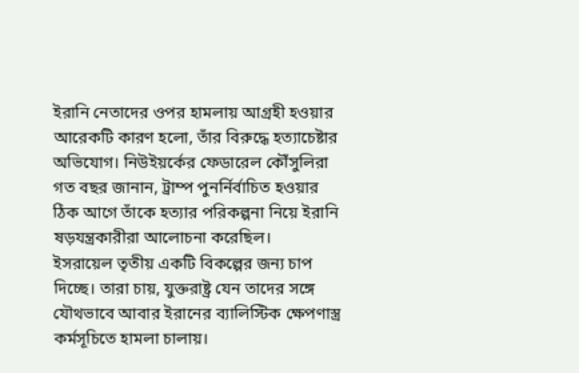ইরানি নেতাদের ওপর হামলায় আগ্রহী হওয়ার আরেকটি কারণ হলো, তাঁর বিরুদ্ধে হত্যাচেষ্টার অভিযোগ। নিউইয়র্কের ফেডারেল কৌঁসুলিরা গত বছর জানান, ট্রাম্প পুনর্নির্বাচিত হওয়ার ঠিক আগে তাঁকে হত্যার পরিকল্পনা নিয়ে ইরানি ষড়যন্ত্রকারীরা আলোচনা করেছিল।
ইসরায়েল তৃতীয় একটি বিকল্পের জন্য চাপ দিচ্ছে। তারা চায়, যুক্তরাষ্ট্র যেন তাদের সঙ্গে যৌথভাবে আবার ইরানের ব্যালিস্টিক ক্ষেপণাস্ত্র কর্মসূচিতে হামলা চালায়।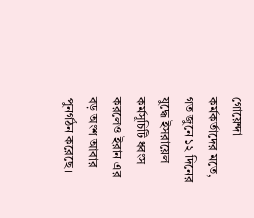গোয়েন্দা কর্মকর্তাদের মতে, গত জুনে ১২ দিনের যুদ্ধে ইসরায়েল কর্মসূচিটি ধ্বংস করলেও ইরান এর বড় অংশ আবার পুনর্গঠন করেছে।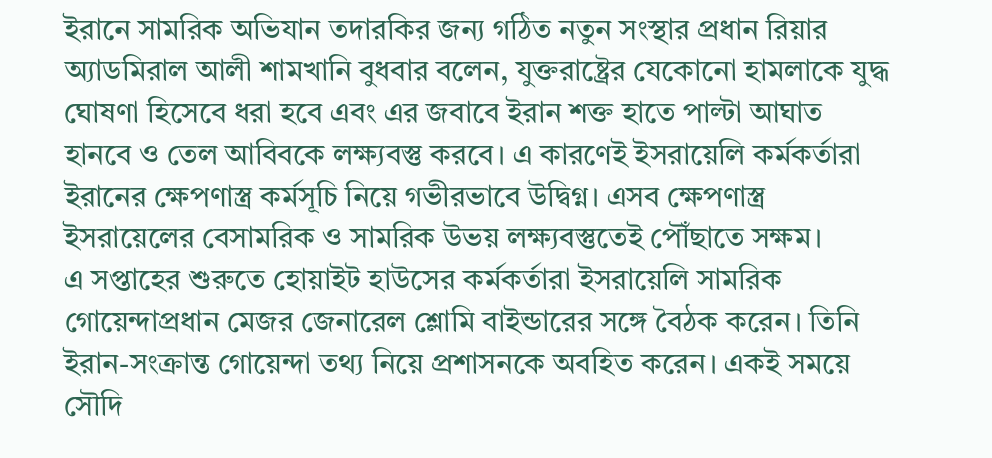ইরানে সামরিক অভিযান তদারকির জন্য গঠিত নতুন সংস্থার প্রধান রিয়ার অ্যাডমিরাল আলী শামখানি বুধবার বলেন, যুক্তরাষ্ট্রের যেকোনো হামলাকে যুদ্ধ ঘোষণা হিসেবে ধরা হবে এবং এর জবাবে ইরান শক্ত হাতে পাল্টা আঘাত হানবে ও তেল আবিবকে লক্ষ্যবস্তু করবে। এ কারণেই ইসরায়েলি কর্মকর্তারা ইরানের ক্ষেপণাস্ত্র কর্মসূচি নিয়ে গভীরভাবে উদ্বিগ্ন। এসব ক্ষেপণাস্ত্র ইসরায়েলের বেসামরিক ও সামরিক উভয় লক্ষ্যবস্তুতেই পৌঁছাতে সক্ষম।
এ সপ্তাহের শুরুতে হোয়াইট হাউসের কর্মকর্তারা ইসরায়েলি সামরিক গোয়েন্দাপ্রধান মেজর জেনারেল শ্লোমি বাইন্ডারের সঙ্গে বৈঠক করেন। তিনি ইরান-সংক্রান্ত গোয়েন্দা তথ্য নিয়ে প্রশাসনকে অবহিত করেন। একই সময়ে সৌদি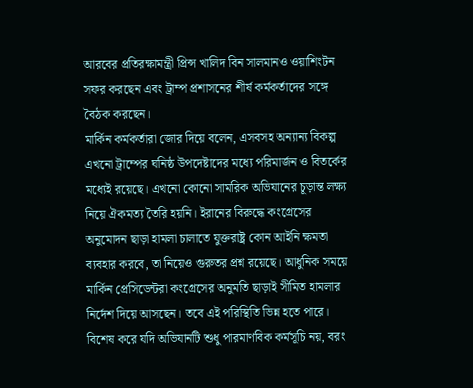আরবের প্রতিরক্ষামন্ত্রী প্রিন্স খালিদ বিন সালমানও ওয়াশিংটন সফর করছেন এবং ট্রাম্প প্রশাসনের শীর্ষ কর্মকর্তাদের সঙ্গে বৈঠক করছেন।
মার্কিন কর্মকর্তারা জোর দিয়ে বলেন, এসবসহ অন্যান্য বিকল্প এখনো ট্রাম্পের ঘনিষ্ঠ উপদেষ্টাদের মধ্যে পরিমার্জন ও বিতর্কের মধ্যেই রয়েছে। এখনো কোনো সামরিক অভিযানের চূড়ান্ত লক্ষ্য নিয়ে ঐকমত্য তৈরি হয়নি। ইরানের বিরুদ্ধে কংগ্রেসের অনুমোদন ছাড়া হামলা চালাতে যুক্তরাষ্ট্র কোন আইনি ক্ষমতা ব্যবহার করবে, তা নিয়েও গুরুতর প্রশ্ন রয়েছে। আধুনিক সময়ে মার্কিন প্রেসিডেন্টরা কংগ্রেসের অনুমতি ছাড়াই সীমিত হামলার নির্দেশ দিয়ে আসছেন। তবে এই পরিস্থিতি ভিন্ন হতে পারে।
বিশেষ করে যদি অভিযানটি শুধু পারমাণবিক কর্মসূচি নয়, বরং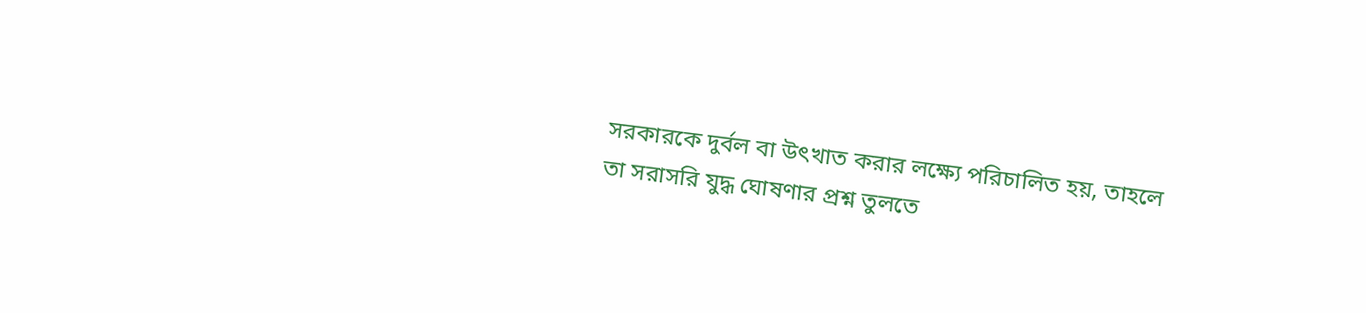সরকারকে দুর্বল বা উৎখাত করার লক্ষ্যে পরিচালিত হয়, তাহলে তা সরাসরি যুদ্ধ ঘোষণার প্রশ্ন তুলতে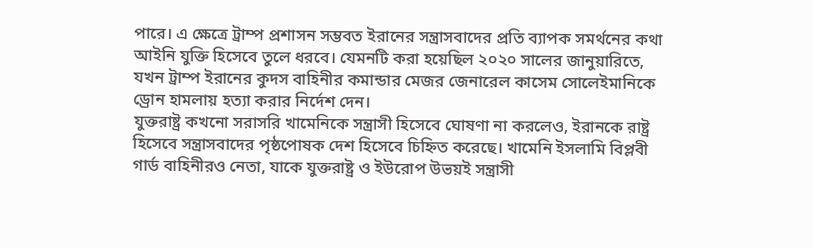পারে। এ ক্ষেত্রে ট্রাম্প প্রশাসন সম্ভবত ইরানের সন্ত্রাসবাদের প্রতি ব্যাপক সমর্থনের কথা আইনি যুক্তি হিসেবে তুলে ধরবে। যেমনটি করা হয়েছিল ২০২০ সালের জানুয়ারিতে, যখন ট্রাম্প ইরানের কুদস বাহিনীর কমান্ডার মেজর জেনারেল কাসেম সোলেইমানিকে ড্রোন হামলায় হত্যা করার নির্দেশ দেন।
যুক্তরাষ্ট্র কখনো সরাসরি খামেনিকে সন্ত্রাসী হিসেবে ঘোষণা না করলেও, ইরানকে রাষ্ট্র হিসেবে সন্ত্রাসবাদের পৃষ্ঠপোষক দেশ হিসেবে চিহ্নিত করেছে। খামেনি ইসলামি বিপ্লবী গার্ড বাহিনীরও নেতা, যাকে যুক্তরাষ্ট্র ও ইউরোপ উভয়ই সন্ত্রাসী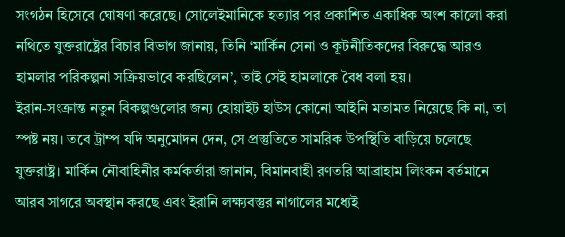সংগঠন হিসেবে ঘোষণা করেছে। সোলেইমানিকে হত্যার পর প্রকাশিত একাধিক অংশ কালো করা নথিতে যুক্তরাষ্ট্রের বিচার বিভাগ জানায়, তিনি ‘মার্কিন সেনা ও কূটনীতিকদের বিরুদ্ধে আরও হামলার পরিকল্পনা সক্রিয়ভাবে করছিলেন’, তাই সেই হামলাকে বৈধ বলা হয়।
ইরান-সংক্রান্ত নতুন বিকল্পগুলোর জন্য হোয়াইট হাউস কোনো আইনি মতামত নিয়েছে কি না, তা স্পষ্ট নয়। তবে ট্রাম্প যদি অনুমোদন দেন, সে প্রস্তুতিতে সামরিক উপস্থিতি বাড়িয়ে চলেছে যুক্তরাষ্ট্র। মার্কিন নৌবাহিনীর কর্মকর্তারা জানান, বিমানবাহী রণতরি আব্রাহাম লিংকন বর্তমানে আরব সাগরে অবস্থান করছে এবং ইরানি লক্ষ্যবস্তুর নাগালের মধ্যেই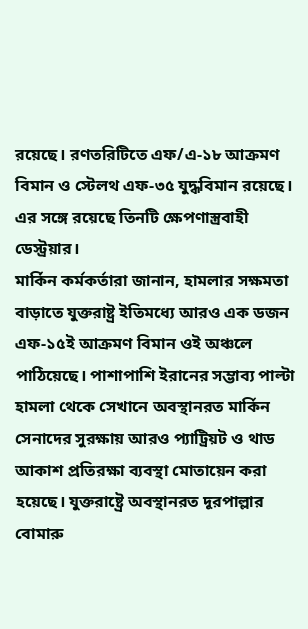রয়েছে। রণতরিটিতে এফ/এ-১৮ আক্রমণ বিমান ও স্টেলথ এফ-৩৫ যুদ্ধবিমান রয়েছে। এর সঙ্গে রয়েছে তিনটি ক্ষেপণাস্ত্রবাহী ডেস্ট্রয়ার।
মার্কিন কর্মকর্তারা জানান, হামলার সক্ষমতা বাড়াতে যুক্তরাষ্ট্র ইতিমধ্যে আরও এক ডজন এফ-১৫ই আক্রমণ বিমান ওই অঞ্চলে পাঠিয়েছে। পাশাপাশি ইরানের সম্ভাব্য পাল্টা হামলা থেকে সেখানে অবস্থানরত মার্কিন সেনাদের সুরক্ষায় আরও প্যাট্রিয়ট ও থাড আকাশ প্রতিরক্ষা ব্যবস্থা মোতায়েন করা হয়েছে। যুক্তরাষ্ট্রে অবস্থানরত দূরপাল্লার বোমারু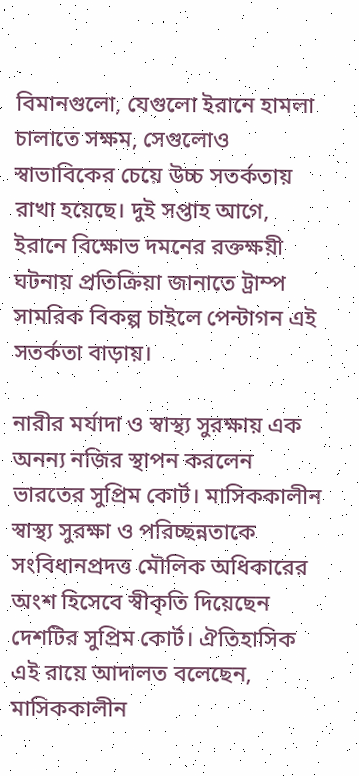বিমানগুলো, যেগুলো ইরানে হামলা চালাতে সক্ষম, সেগুলোও স্বাভাবিকের চেয়ে উচ্চ সতর্কতায় রাখা হয়েছে। দুই সপ্তাহ আগে, ইরানে বিক্ষোভ দমনের রক্তক্ষয়ী ঘটনায় প্রতিক্রিয়া জানাতে ট্রাম্প সামরিক বিকল্প চাইলে পেন্টাগন এই সতর্কতা বাড়ায়।

নারীর মর্যাদা ও স্বাস্থ্য সুরক্ষায় এক অনন্য নজির স্থাপন করলেন ভারতের সুপ্রিম কোর্ট। মাসিককালীন স্বাস্থ্য সুরক্ষা ও পরিচ্ছন্নতাকে সংবিধানপ্রদত্ত মৌলিক অধিকারের অংশ হিসেবে স্বীকৃতি দিয়েছেন দেশটির সুপ্রিম কোর্ট। ঐতিহাসিক এই রায়ে আদালত বলেছেন, মাসিককালীন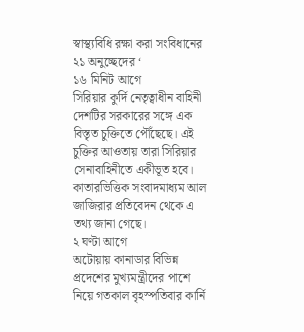স্বাস্থ্যবিধি রক্ষা করা সংবিধানের ২১ অনুচ্ছেদের ‘
১৬ মিনিট আগে
সিরিয়ার কুর্দি নেতৃত্বাধীন বাহিনী দেশটির সরকারের সঙ্গে এক বিস্তৃত চুক্তিতে পৌঁছেছে। এই চুক্তির আওতায় তারা সিরিয়ার সেনাবাহিনীতে একীভূত হবে। কাতারভিত্তিক সংবাদমাধ্যম আল জাজিরার প্রতিবেদন থেকে এ তথ্য জানা গেছে।
২ ঘণ্টা আগে
অটোয়ায় কানাডার বিভিন্ন প্রদেশের মুখ্যমন্ত্রীদের পাশে নিয়ে গতকাল বৃহস্পতিবার কার্নি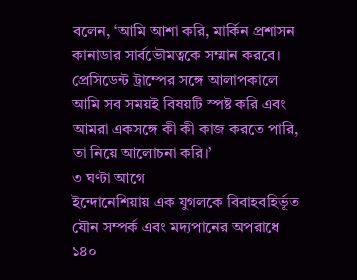বলেন, ‘আমি আশা করি, মার্কিন প্রশাসন কানাডার সার্বভৌমত্বকে সম্মান করবে। প্রেসিডেন্ট ট্রাম্পের সঙ্গে আলাপকালে আমি সব সময়ই বিষয়টি স্পষ্ট করি এবং আমরা একসঙ্গে কী কী কাজ করতে পারি, তা নিয়ে আলোচনা করি।’
৩ ঘণ্টা আগে
ইন্দোনেশিয়ায় এক যুগলকে বিবাহবহির্ভূত যৌন সম্পর্ক এবং মদ্যপানের অপরাধে ১৪০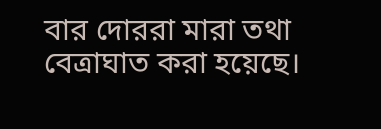বার দোররা মারা তথা বেত্রাঘাত করা হয়েছে।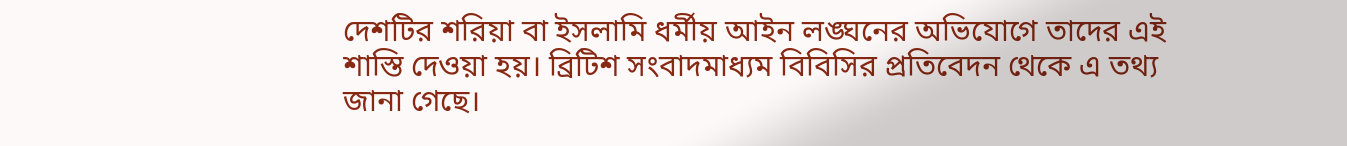দেশটির শরিয়া বা ইসলামি ধর্মীয় আইন লঙ্ঘনের অভিযোগে তাদের এই শাস্তি দেওয়া হয়। ব্রিটিশ সংবাদমাধ্যম বিবিসির প্রতিবেদন থেকে এ তথ্য জানা গেছে।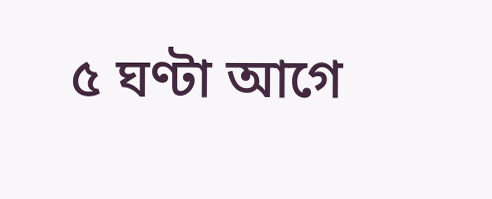৫ ঘণ্টা আগে